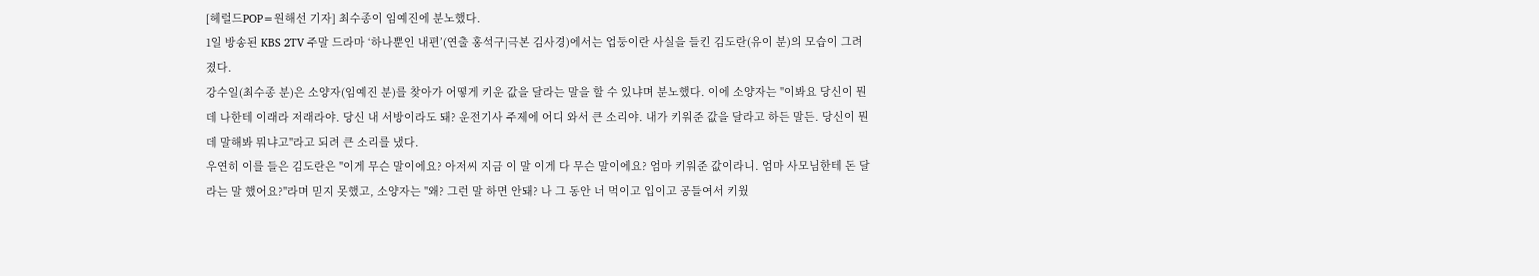[헤럴드POP=원해선 기자] 최수종이 임예진에 분노했다.
1일 방송된 KBS 2TV 주말 드라마 ‘하나뿐인 내편’(연출 홍석구|극본 김사경)에서는 업둥이란 사실을 들킨 김도란(유이 분)의 모습이 그려졌다.
강수일(최수종 분)은 소양자(임예진 분)를 찾아가 어떻게 키운 값을 달라는 말을 할 수 있냐며 분노했다. 이에 소양자는 "이봐요 당신이 뭔데 나한테 이래라 저래라야. 당신 내 서방이라도 돼? 운전기사 주제에 어디 와서 큰 소리야. 내가 키워준 값을 달라고 하든 말든. 당신이 뭔데 말해봐 뭐냐고"라고 되려 큰 소리를 냈다.
우연히 이를 들은 김도란은 "이게 무슨 말이에요? 아저씨 지금 이 말 이게 다 무슨 말이에요? 엄마 키워준 값이라니. 엄마 사모님한테 돈 달라는 말 했어요?"라며 믿지 못했고, 소양자는 "왜? 그런 말 하면 안돼? 나 그 동안 너 먹이고 입이고 공들여서 키웠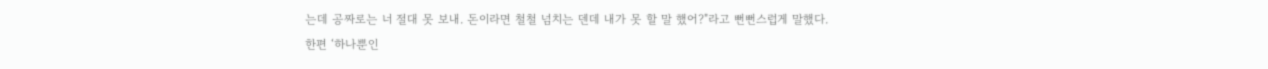는데 공짜로는 너 절대 못 보내. 돈이라면 철철 넘치는 덴데 내가 못 할 말 했어?"라고 뻔뻔스럽게 말했다.
한편 ‘하나뿐인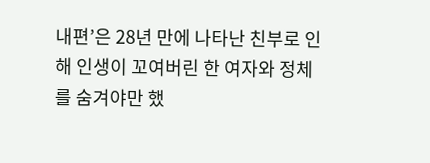내편’은 28년 만에 나타난 친부로 인해 인생이 꼬여버린 한 여자와 정체를 숨겨야만 했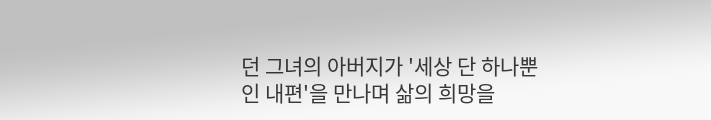던 그녀의 아버지가 '세상 단 하나뿐인 내편'을 만나며 삶의 희망을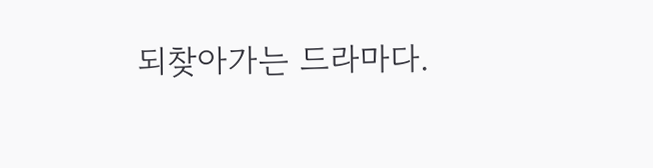되찾아가는 드라마다.